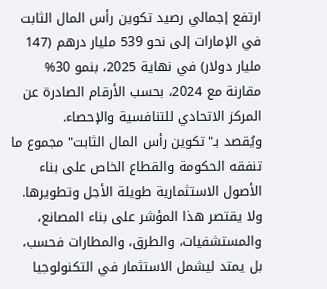ارتفع إجمالي رصيد تكوين رأس المال الثابت في الإمارات إلى نحو 539 مليار درهم (147 مليار دولار) في نهاية 2025، بنمو 30% مقارنة مع 2024، بحسب الأرقام الصادرة عن المركز الاتحادي للتنافسية والإحصاء.
ويُقصد بـ"تكوين رأس المال الثابت" مجموع ما تنفقه الحكومة والقطاع الخاص على بناء الأصول الاستثمارية طويلة الأجل وتطويرها.
ولا يقتصر هذا المؤشر على بناء المصانع، والمستشفيات، والطرق، والمطارات فحسب، بل يمتد ليشمل الاستثمار في التكنولوجيا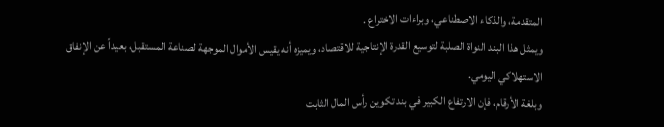المتقدمة، والذكاء الاصطناعي، وبراءات الاختراع .
ويمثل هذا البند النواة الصلبة لتوسيع القدرة الإنتاجية للاقتصاد، ويميزه أنه يقيس الأموال الموجهة لصناعة المستقبل، بعيداً عن الإنفاق الاستهلاكي اليومي.
وبلغة الأرقام، فإن الارتفاع الكبير في بند تكوين رأس المال الثابت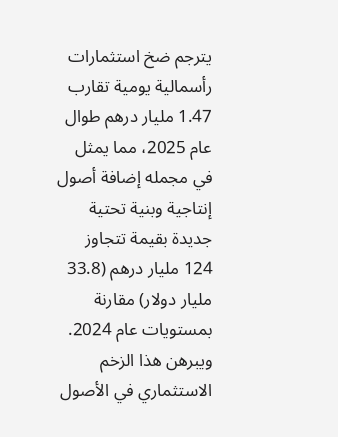يترجم ضخ استثمارات رأسمالية يومية تقارب 1.47 مليار درهم طوال عام 2025، مما يمثل في مجمله إضافة أصول إنتاجية وبنية تحتية جديدة بقيمة تتجاوز 124 مليار درهم (33.8 مليار دولار) مقارنة بمستويات عام 2024.
ويبرهن هذا الزخم الاستثماري في الأصول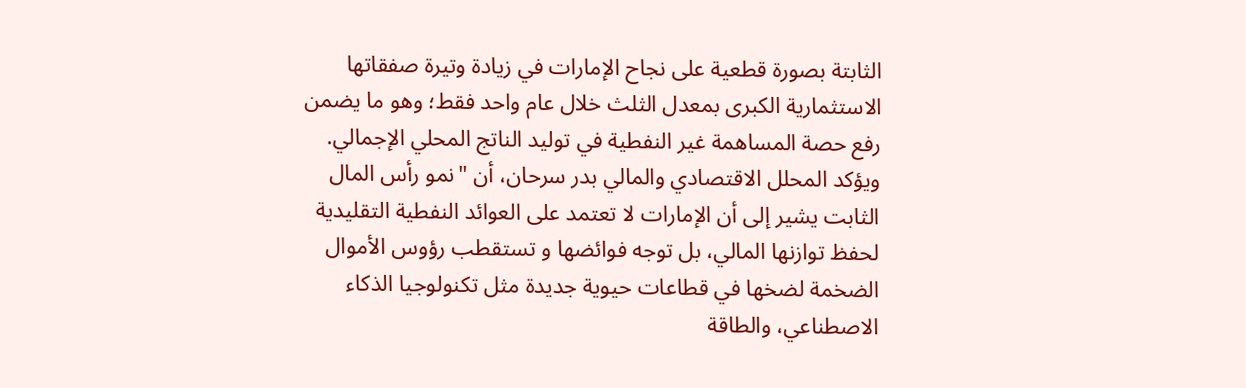الثابتة بصورة قطعية على نجاح الإمارات في زيادة وتيرة صفقاتها الاستثمارية الكبرى بمعدل الثلث خلال عام واحد فقط؛ وهو ما يضمن رفع حصة المساهمة غير النفطية في توليد الناتج المحلي الإجمالي.
ويؤكد المحلل الاقتصادي والمالي بدر سرحان، أن "نمو رأس المال الثابت يشير إلى أن الإمارات لا تعتمد على العوائد النفطية التقليدية لحفظ توازنها المالي، بل توجه فوائضها و تستقطب رؤوس الأموال الضخمة لضخها في قطاعات حيوية جديدة مثل تكنولوجيا الذكاء الاصطناعي، والطاقة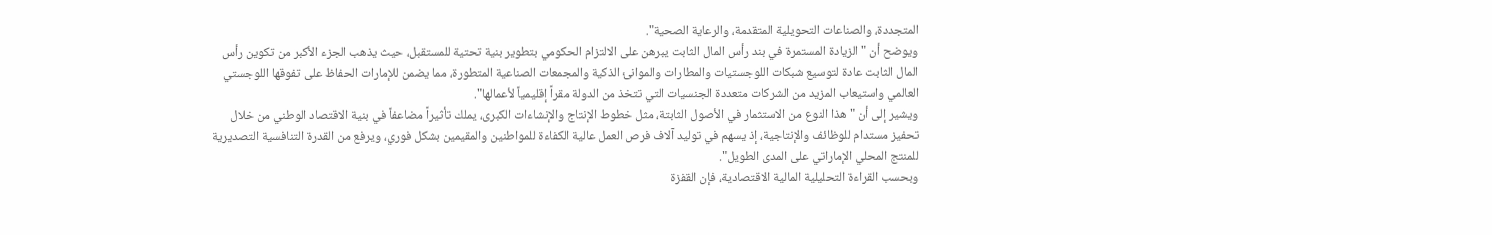المتجددة، والصناعات التحويلية المتقدمة، والرعاية الصحية".
ويوضح أن "الزيادة المستمرة في بند رأس المال الثابت يبرهن على الالتزام الحكومي بتطوير بنية تحتية للمستقبل، حيث يذهب الجزء الأكبر من تكوين رأس المال الثابت عادة لتوسيع شبكات اللوجستيات والمطارات والموانئ الذكية والمجمعات الصناعية المتطورة، مما يضمن للإمارات الحفاظ على تفوقها اللوجستي العالمي واستيعاب المزيد من الشركات متعددة الجنسيات التي تتخذ من الدولة مقراً إقليمياً لأعمالها".
ويشير إلى أن "هذا النوع من الاستثمار في الأصول الثابتة، مثل خطوط الإنتاج والإنشاءات الكبرى، يملك تأثيراً مضاعفاً في بنية الاقتصاد الوطني من خلال تحفيز مستدام للوظائف والإنتاجية، إذ يسهم في توليد آلاف فرص العمل عالية الكفاءة للمواطنين والمقيمين بشكل فوري، ويرفع من القدرة التنافسية التصديرية للمنتج المحلي الإماراتي على المدى الطويل".
وبحسب القراءة التحليلية المالية الاقتصادية، فإن القفزة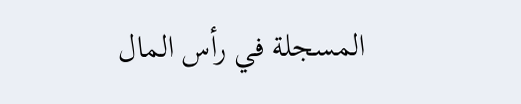المسجلة في رأس المال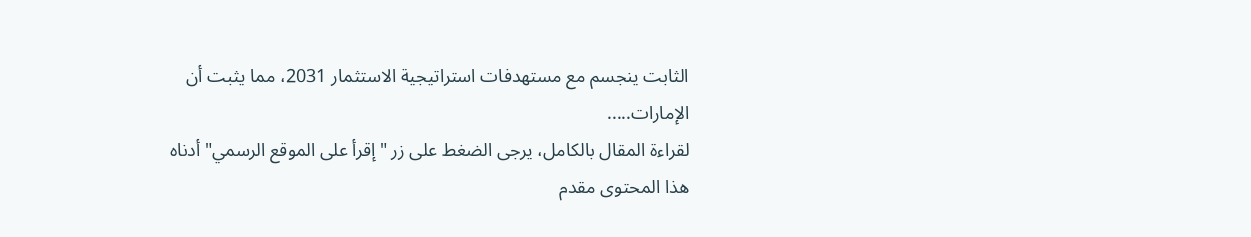الثابت ينجسم مع مستهدفات استراتيجية الاستثمار 2031، مما يثبت أن الإمارات.....
لقراءة المقال بالكامل، يرجى الضغط على زر "إقرأ على الموقع الرسمي" أدناه
هذا المحتوى مقدم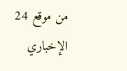من موقع 24 الإخباري